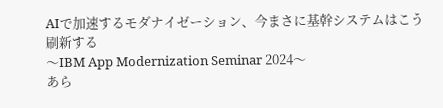AIで加速するモダナイゼーション、今まさに基幹システムはこう刷新する
〜IBM App Modernization Seminar 2024〜
あら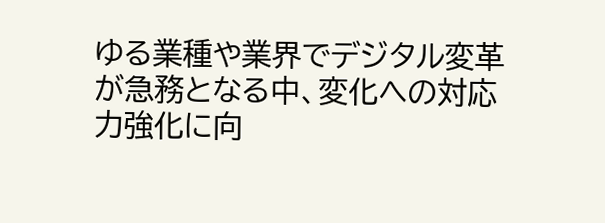ゆる業種や業界でデジタル変革が急務となる中、変化への対応力強化に向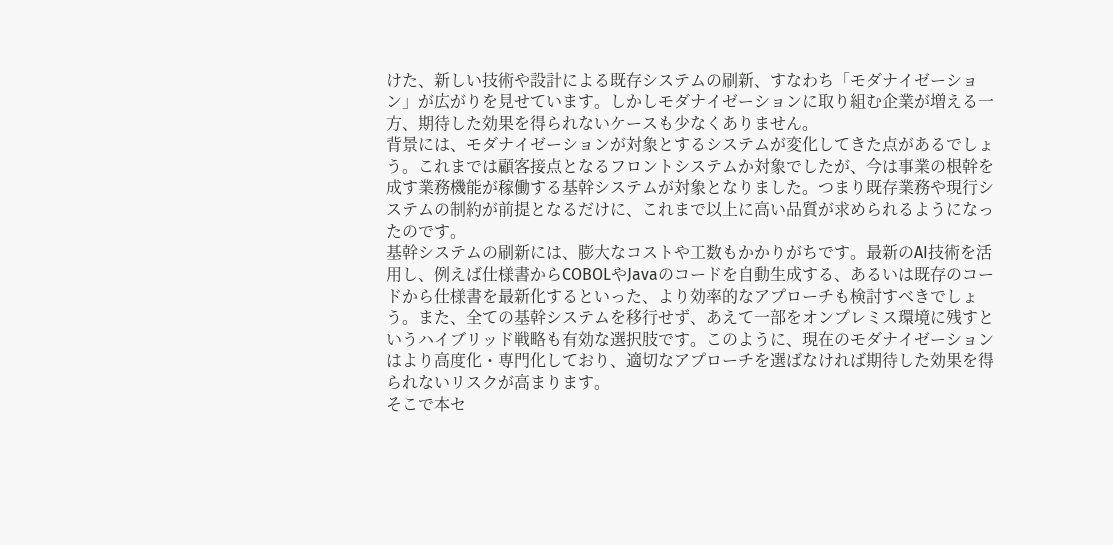けた、新しい技術や設計による既存システムの刷新、すなわち「モダナイゼーション」が広がりを見せています。しかしモダナイゼーションに取り組む企業が増える一方、期待した効果を得られないケースも少なくありません。
背景には、モダナイゼーションが対象とするシステムが変化してきた点があるでしょう。これまでは顧客接点となるフロントシステムか対象でしたが、今は事業の根幹を成す業務機能が稼働する基幹システムが対象となりました。つまり既存業務や現行システムの制約が前提となるだけに、これまで以上に高い品質が求められるようになったのです。
基幹システムの刷新には、膨大なコストや工数もかかりがちです。最新のAI技術を活用し、例えば仕様書からCOBOLやJavaのコードを自動生成する、あるいは既存のコードから仕様書を最新化するといった、より効率的なアプローチも検討すべきでしょう。また、全ての基幹システムを移行せず、あえて一部をオンプレミス環境に残すというハイブリッド戦略も有効な選択肢です。このように、現在のモダナイゼーションはより高度化・専門化しており、適切なアプローチを選ばなければ期待した効果を得られないリスクが高まります。
そこで本セ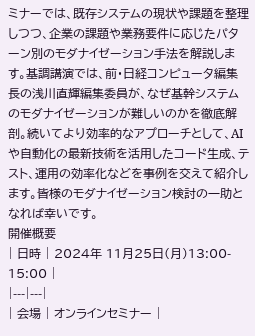ミナーでは、既存システムの現状や課題を整理しつつ、企業の課題や業務要件に応じたパターン別のモダナイゼーション手法を解説します。基調講演では、前・日経コンピュータ編集長の浅川直輝編集委員が、なぜ基幹システムのモダナイゼーションが難しいのかを徹底解剖。続いてより効率的なアプローチとして、AIや自動化の最新技術を活用したコード生成、テスト、運用の効率化などを事例を交えて紹介します。皆様のモダナイゼーション検討の一助となれば幸いです。
開催概要
| 日時 | 2024年 11月25日(月)13:00- 15:00 |
|---|---|
| 会場 | オンラインセミナー |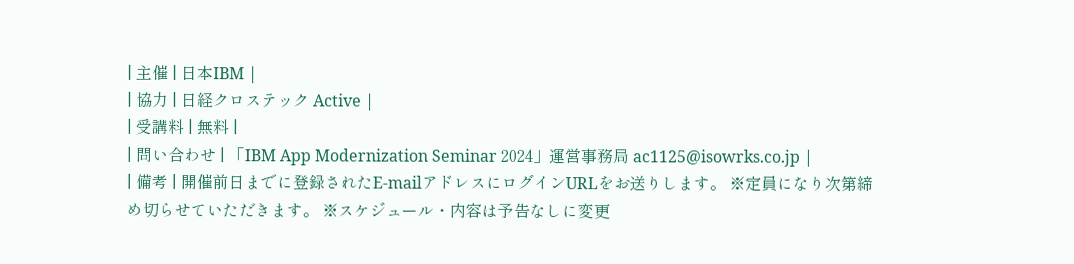| 主催 | 日本IBM |
| 協力 | 日経クロステック Active |
| 受講料 | 無料 |
| 問い合わせ | 「IBM App Modernization Seminar 2024」運営事務局 ac1125@isowrks.co.jp |
| 備考 | 開催前日までに登録されたE-mailアドレスにログインURLをお送りします。 ※定員になり次第締め切らせていただきます。 ※スケジュール・内容は予告なしに変更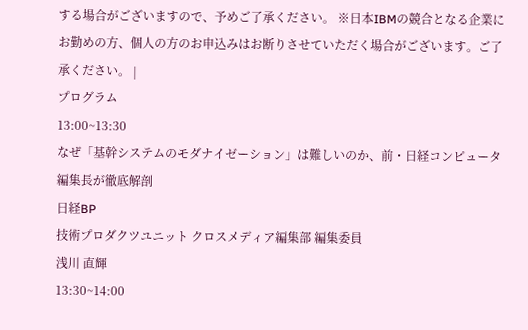する場合がございますので、予めご了承ください。 ※日本IBMの競合となる企業にお勤めの方、個人の方のお申込みはお断りさせていただく場合がございます。ご了承ください。 |
プログラム
13:00~13:30
なぜ「基幹システムのモダナイゼーション」は難しいのか、前・日経コンピュータ編集長が徹底解剖
日経BP
技術プロダクツユニット クロスメディア編集部 編集委員
浅川 直輝
13:30~14:00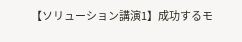【ソリューション講演1】成功するモ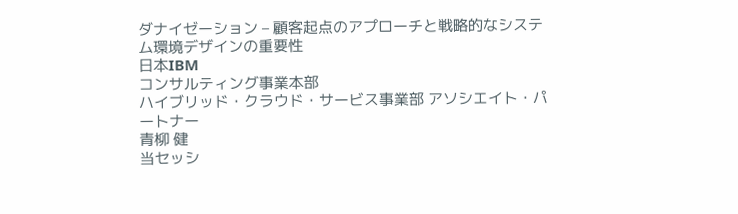ダナイゼーション – 顧客起点のアプローチと戦略的なシステム環境デザインの重要性
日本IBM
コンサルティング事業本部
ハイブリッド・クラウド・サービス事業部 アソシエイト・パートナー
青柳 健
当セッシ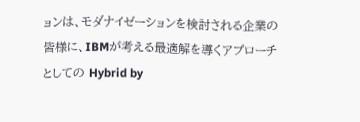ョンは、モダナイゼーションを検討される企業の皆様に、IBMが考える最適解を導くアプローチとしての Hybrid by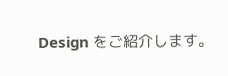Design をご紹介します。